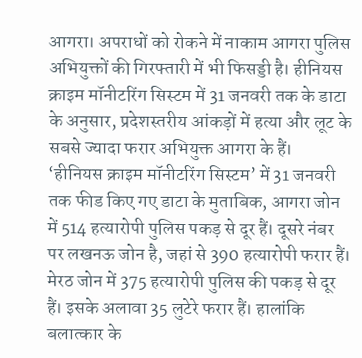आगरा। अपराधों को रोकने में नाकाम आगरा पुलिस अभियुक्तों की गिरफ्तारी में भी फिसड्डी है। हीनियस क्राइम मॉनीटरिंग सिस्टम में 31 जनवरी तक के डाटा के अनुसार, प्रदेशस्तरीय आंकड़ों में हत्या और लूट के सबसे ज्यादा फरार अभियुक्त आगरा के हैं।
‘हीनियस क्राइम मॉनीटरिंग सिस्टम’ में 31 जनवरी तक फीड किए गए डाटा के मुताबिक, आगरा जोन में 514 हत्यारोपी पुलिस पकड़ से दूर हैं। दूसरे नंबर पर लखनऊ जोन है, जहां से 390 हत्यारोपी फरार हैं। मेरठ जोन में 375 हत्यारोपी पुलिस की पकड़ से दूर हैं। इसके अलावा 35 लुटेरे फरार हैं। हालांकि बलात्कार के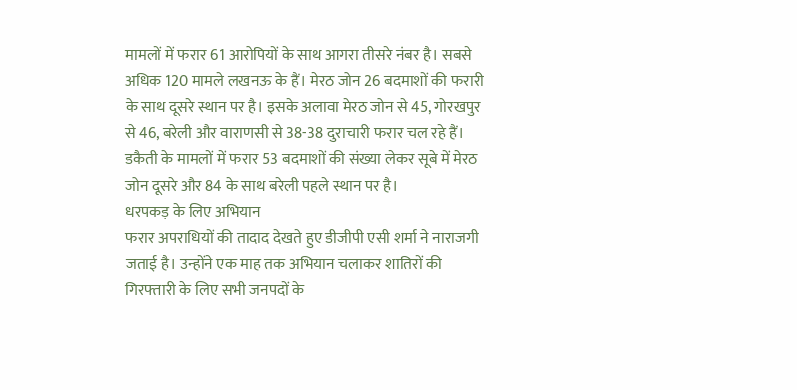मामलों में फरार 61 आरोपियों के साथ आगरा तीसरे नंबर है। सबसे अधिक 120 मामले लखनऊ के हैं। मेरठ जोन 26 बदमाशों की फरारी के साथ दूसरे स्थान पर है। इसके अलावा मेरठ जोन से 45, गोरखपुर से 46, बरेली और वाराणसी से 38-38 दुराचारी फरार चल रहे हैं। डकैती के मामलों में फरार 53 बदमाशों की संख्या लेकर सूबे में मेरठ जोन दूसरे और 84 के साथ बरेली पहले स्थान पर है।
धरपकड़ के लिए अभियान
फरार अपराधियों की तादाद देखते हुए डीजीपी एसी शर्मा ने नाराजगी जताई है। उन्होंने एक माह तक अभियान चलाकर शातिरों की गिरफ्तारी के लिए सभी जनपदों के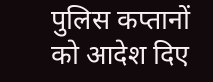पुलिस कप्तानों को आदेश दिए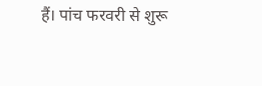हैं। पांच फरवरी से शुरू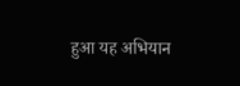हुआ यह अभियान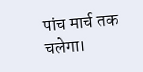पांच मार्च तक चलेगा।